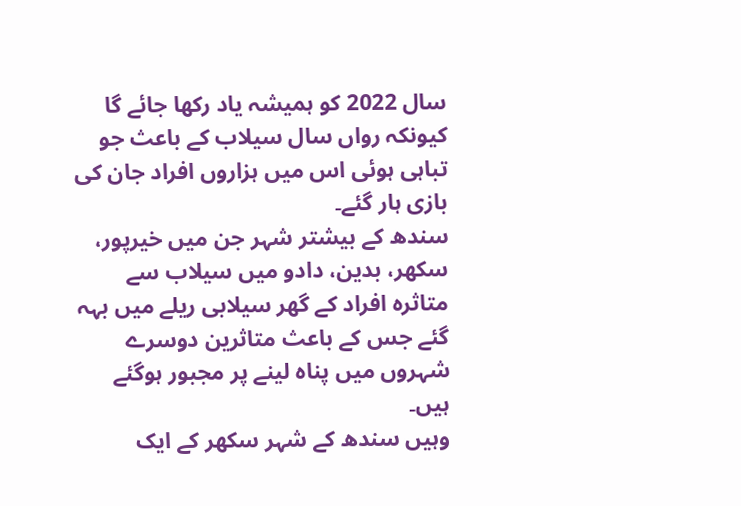سال 2022 کو ہمیشہ یاد رکھا جائے گا کیونکہ رواں سال سیلاب کے باعث جو تباہی ہوئی اس میں ہزاروں افراد جان کی بازی ہار گئے۔
سندھ کے بیشتر شہر جن میں خیرپور، سکھر، بدین، دادو میں سیلاب سے متاثرہ افراد کے گھر سیلابی ریلے میں بہہ گئے جس کے باعث متاثرین دوسرے شہروں میں پناہ لینے پر مجبور ہوگئے ہیں۔
وہیں سندھ کے شہر سکھر کے ایک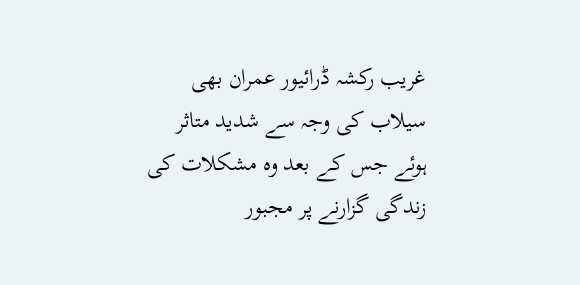غریب رکشہ ڈرائیور عمران بھی سیلاب کی وجہ سے شدید متاثر ہوئے جس کے بعد وہ مشکلات کی زندگی گزارنے پر مجبور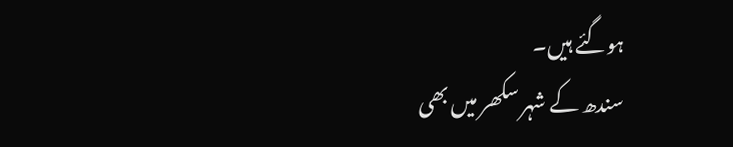ہوگئے ہیں۔
سندھ کے شہر سکھر میں بھی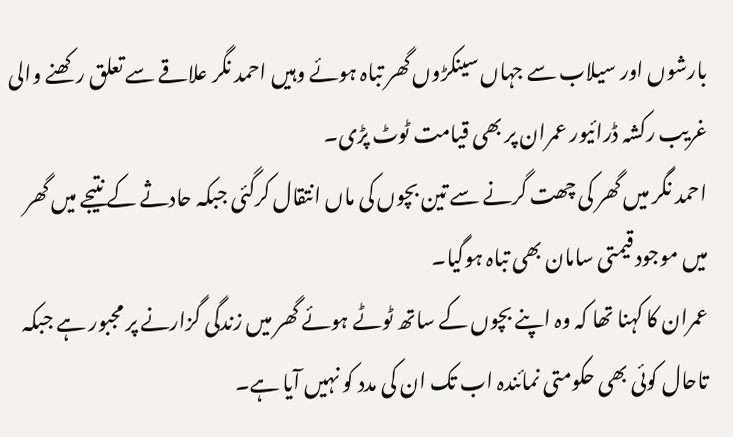بارشوں اور سیلاب سے جہاں سینکڑوں گھر تباہ ہوئے وہیں احمد نگر علاقے سے تعلق رکھنے والی غریب رکشہ ڈرائیور عمران پر بھی قیامت ٹوٹ پڑی۔
احمد نگر میں گھر کی چھت گرنے سے تین بچوں کی ماں انتقال کرگئی جبکہ حادثے کے نتیجے میں گھر میں موجود قیمتی سامان بھی تباہ ہوگیا۔
عمران کا کہنا تھا کہ وہ اپنے بچوں کے ساتھ ٹوٹے ہوئے گھر میں زندگی گزارنے پر مجبور ہے جبکہ تاحال کوئی بھی حکومتی نمائندہ اب تک ان کی مدد کو نہیں آیا ہے۔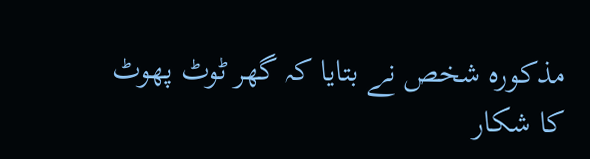مذکورہ شخص نے بتایا کہ گھر ٹوٹ پھوٹ کا شکار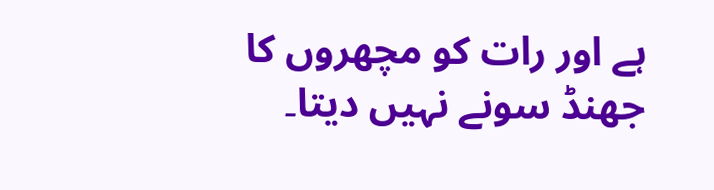ہے اور رات کو مچھروں کا جھنڈ سونے نہیں دیتا۔